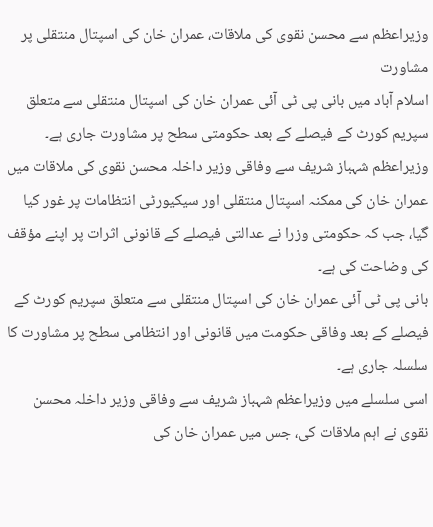وزیراعظم سے محسن نقوی کی ملاقات، عمران خان کی اسپتال منتقلی پر مشاورت
اسلام آباد میں بانی پی ٹی آئی عمران خان کی اسپتال منتقلی سے متعلق سپریم کورٹ کے فیصلے کے بعد حکومتی سطح پر مشاورت جاری ہے۔ وزیراعظم شہباز شریف سے وفاقی وزیر داخلہ محسن نقوی کی ملاقات میں عمران خان کی ممکنہ اسپتال منتقلی اور سیکیورٹی انتظامات پر غور کیا گیا، جب کہ حکومتی وزرا نے عدالتی فیصلے کے قانونی اثرات پر اپنے مؤقف کی وضاحت کی ہے۔
بانی پی ٹی آئی عمران خان کی اسپتال منتقلی سے متعلق سپریم کورٹ کے فیصلے کے بعد وفاقی حکومت میں قانونی اور انتظامی سطح پر مشاورت کا سلسلہ جاری ہے۔
اسی سلسلے میں وزیراعظم شہباز شریف سے وفاقی وزیر داخلہ محسن نقوی نے اہم ملاقات کی، جس میں عمران خان کی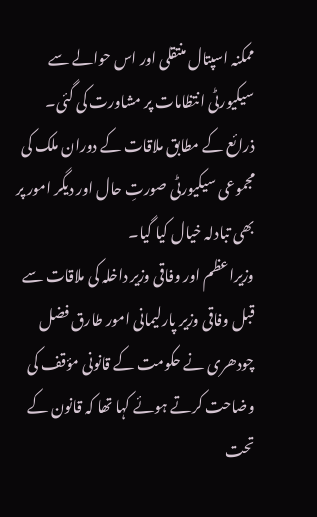ممکنہ اسپتال منتقلی اور اس حوالے سے سیکیورٹی انتظامات پر مشاورت کی گئی۔
ذرائع کے مطابق ملاقات کے دوران ملک کی مجموعی سیکیورٹی صورتِ حال اور دیگر امور پر بھی تبادلہ خیال کیا گیا۔
وزیراعظم اور وفاقی وزیر داخلہ کی ملاقات سے قبل وفاقی وزیر پارلیمانی امور طارق فضل چودھری نے حکومت کے قانونی مؤقف کی وضاحت کرتے ہوئے کہا تھا کہ قانون کے تحت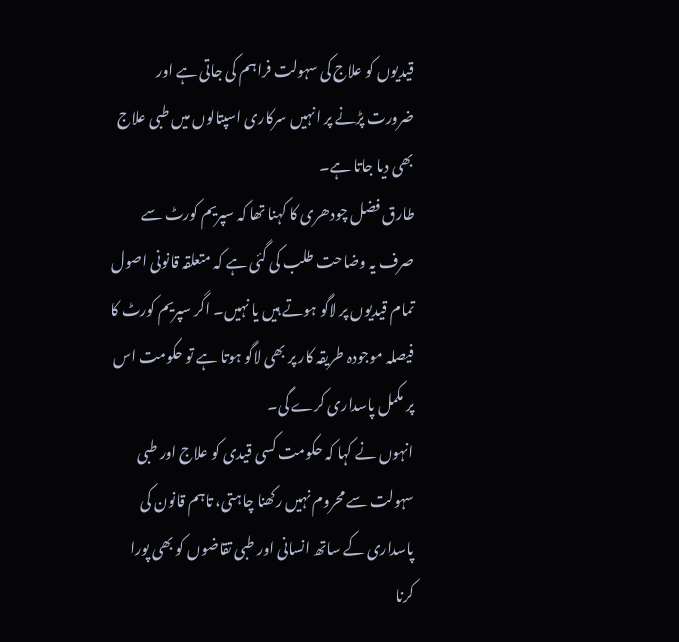قیدیوں کو علاج کی سہولت فراہم کی جاتی ہے اور ضرورت پڑنے پر انہیں سرکاری اسپتالوں میں طبی علاج بھی دیا جاتا ہے۔
طارق فضل چودھری کا کہنا تھا کہ سپریم کورٹ سے صرف یہ وضاحت طلب کی گئی ہے کہ متعلقہ قانونی اصول تمام قیدیوں پر لاگو ہوتے ہیں یا نہیں۔ اگر سپریم کورٹ کا فیصلہ موجودہ طریقہ کار پر بھی لاگو ہوتا ہے تو حکومت اس پر مکمل پاسداری کرے گی۔
انہوں نے کہا کہ حکومت کسی قیدی کو علاج اور طبی سہولت سے محروم نہیں رکھنا چاہتی، تاہم قانون کی پاسداری کے ساتھ انسانی اور طبی تقاضوں کو بھی پورا کرنا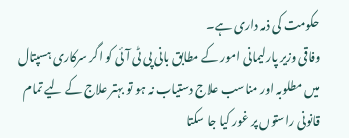حکومت کی ذمہ داری ہے۔
وفاقی وزیر پارلیمانی امور کے مطابق بانی پی ٹی آئی کو اگر سرکاری ہسپتال میں مطلوبہ اور مناسب علاج دستیاب نہ ہو تو بہتر علاج کے لیے تمام قانونی راستوں پر غور کیا جا سکتا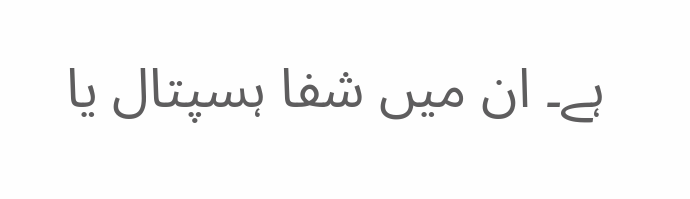ہے۔ ان میں شفا ہسپتال یا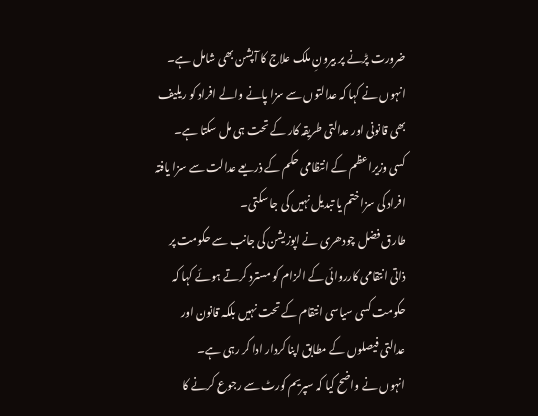ضرورت پڑنے پر بیرونِ ملک علاج کا آپشن بھی شامل ہے۔
انہوں نے کہا کہ عدالتوں سے سزا پانے والے افراد کو ریلیف بھی قانونی اور عدالتی طریقہ کار کے تحت ہی مل سکتا ہے۔ کسی وزیراعظم کے انتظامی حکم کے ذریعے عدالت سے سزا یافتہ افراد کی سزا ختم یا تبدیل نہیں کی جا سکتی۔
طارق فضل چودھری نے اپوزیشن کی جانب سے حکومت پر ذاتی انتقامی کارروائی کے الزام کو مسترد کرتے ہوئے کہا کہ حکومت کسی سیاسی انتقام کے تحت نہیں بلکہ قانون اور عدالتی فیصلوں کے مطابق اپنا کردار ادا کر رہی ہے۔
انہوں نے واضح کیا کہ سپریم کورٹ سے رجوع کرنے کا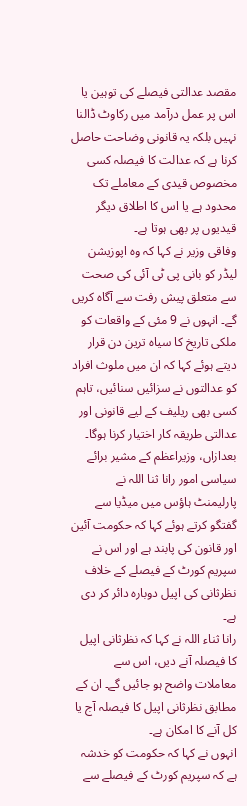مقصد عدالتی فیصلے کی توہین یا اس پر عمل درآمد میں رکاوٹ ڈالنا نہیں بلکہ یہ قانونی وضاحت حاصل کرنا ہے کہ عدالت کا فیصلہ کسی مخصوص قیدی کے معاملے تک محدود ہے یا اس کا اطلاق دیگر قیدیوں پر بھی ہوتا ہے۔
وفاقی وزیر نے کہا کہ وہ اپوزیشن لیڈر کو بانی پی ٹی آئی کی صحت سے متعلق پیش رفت سے آگاہ کریں گے۔ انہوں نے 9 مئی کے واقعات کو ملکی تاریخ کا سیاہ ترین دن قرار دیتے ہوئے کہا کہ ان میں ملوث افراد کو عدالتوں نے سزائیں سنائیں، تاہم کسی بھی ریلیف کے لیے قانونی اور عدالتی طریقہ کار اختیار کرنا ہوگا۔
بعدازاں، وزیراعظم کے مشیر برائے سیاسی امور رانا ثنا اللہ نے پارلیمنٹ ہاؤس میں میڈیا سے گفتگو کرتے ہوئے کہا کہ حکومت آئین اور قانون کی پابند ہے اور اس نے سپریم کورٹ کے فیصلے کے خلاف نظرثانی کی اپیل دوبارہ دائر کر دی ہے۔
رانا ثناء اللہ نے کہا کہ نظرثانی اپیل کا فیصلہ آنے دیں، اس سے معاملات واضح ہو جائیں گے۔ ان کے مطابق نظرثانی اپیل کا فیصلہ آج یا کل آنے کا امکان ہے۔
انہوں نے کہا کہ حکومت کو خدشہ ہے کہ سپریم کورٹ کے فیصلے سے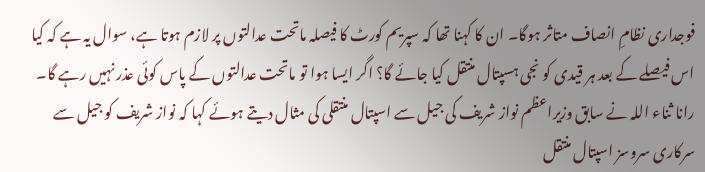فوجداری نظامِ انصاف متاثر ہوگا۔ ان کا کہنا تھا کہ سپریم کورٹ کا فیصلہ ماتحت عدالتوں پر لازم ہوتا ہے، سوال یہ ہے کہ کیا اس فیصلے کے بعد ہر قیدی کو نجی ہسپتال منتقل کیا جائے گا؟ اگر ایسا ہوا تو ماتحت عدالتوں کے پاس کوئی عذر نہیں رہے گا۔
رانا ثناء اللہ نے سابق وزیراعظم نواز شریف کی جیل سے اسپتال منتقلی کی مثال دیتے ہوئے کہا کہ نواز شریف کو جیل سے سرکاری سروسز اسپتال منتقل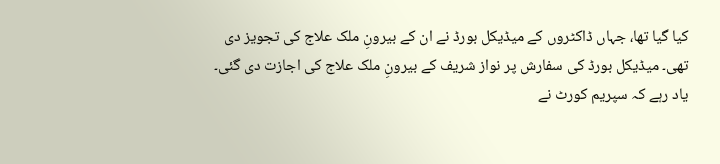کیا گیا تھا، جہاں ڈاکٹروں کے میڈیکل بورڈ نے ان کے بیرونِ ملک علاج کی تجویز دی تھی۔ میڈیکل بورڈ کی سفارش پر نواز شریف کے بیرونِ ملک علاج کی اجازت دی گئی۔
یاد رہے کہ سپریم کورٹ نے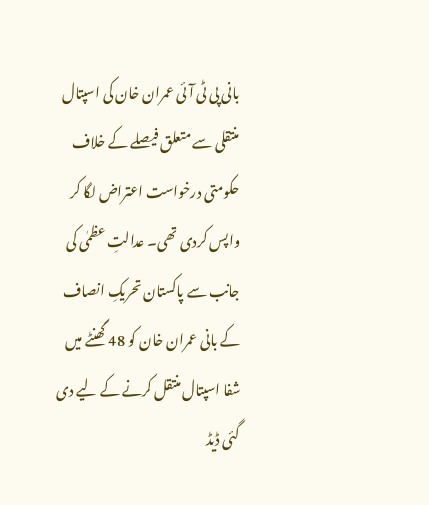بانی پی ٹی آئی عمران خان کی اسپتال منتقلی سے متعلق فیصلے کے خلاف حکومتی درخواست اعتراض لگا کر واپس کردی تھی۔ عدالتِ عظمٰی کی جانب سے پاکستان تحریکِ انصاف کے بانی عمران خان کو 48 گھنٹے میں شفا اسپتال منتقل کرنے کے لیے دی گئی ڈیڈ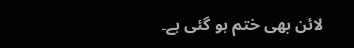لائن بھی ختم ہو گئی ہے۔